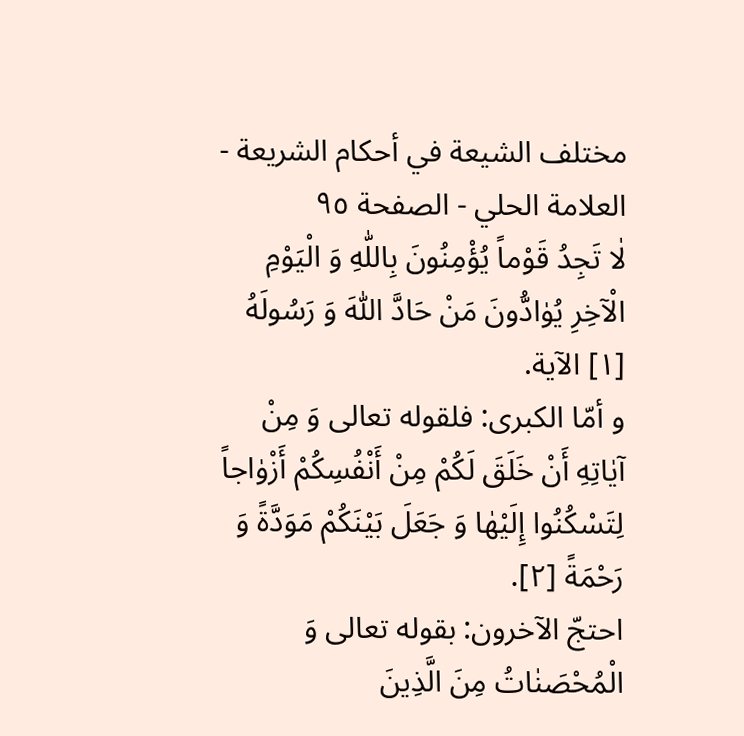مختلف الشيعة في أحكام الشريعة - العلامة الحلي - الصفحة ٩٥
لٰا تَجِدُ قَوْماً يُؤْمِنُونَ بِاللّٰهِ وَ الْيَوْمِ الْآخِرِ يُوٰادُّونَ مَنْ حَادَّ اللّٰهَ وَ رَسُولَهُ [١] الآية.
و أمّا الكبرى: فلقوله تعالى وَ مِنْ آيٰاتِهِ أَنْ خَلَقَ لَكُمْ مِنْ أَنْفُسِكُمْ أَزْوٰاجاً لِتَسْكُنُوا إِلَيْهٰا وَ جَعَلَ بَيْنَكُمْ مَوَدَّةً وَ رَحْمَةً [٢].
احتجّ الآخرون: بقوله تعالى وَ الْمُحْصَنٰاتُ مِنَ الَّذِينَ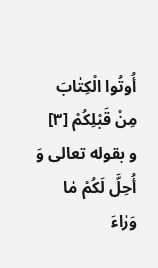أُوتُوا الْكِتٰابَ مِنْ قَبْلِكُمْ [٣] و بقوله تعالى وَ أُحِلَّ لَكُمْ مٰا وَرٰاءَ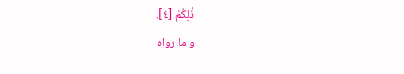ذٰلِكُمْ [٤].
و ما رواه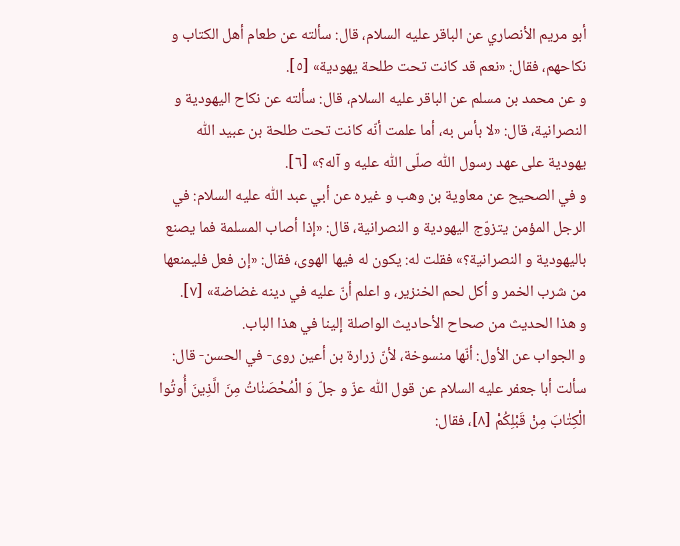أبو مريم الأنصاري عن الباقر عليه السلام، قال: سألته عن طعام أهل الكتاب و نكاحهم، فقال: «نعم قد كانت تحت طلحة يهودية» [٥].
و عن محمد بن مسلم عن الباقر عليه السلام، قال: سألته عن نكاح اليهودية و النصرانية، قال: «لا بأس به، أما علمت أنّه كانت تحت طلحة بن عبيد اللّٰه يهودية على عهد رسول اللّٰه صلّى اللّٰه عليه و آله؟» [٦].
و في الصحيح عن معاوية بن وهب و غيره عن أبي عبد اللّٰه عليه السلام: في الرجل المؤمن يتزوّج اليهودية و النصرانية، قال: «إذا أصاب المسلمة فما يصنع باليهودية و النصرانية؟» فقلت له: يكون له فيها الهوى، فقال: «إن فعل فليمنعها من شرب الخمر و أكل لحم الخنزير، و اعلم أنّ عليه في دينه غضاضة» [٧].
و هذا الحديث من صحاح الأحاديث الواصلة إلينا في هذا الباب.
و الجواب عن الأول: أنّها منسوخة، لأنّ زرارة بن أعين روى- في الحسن- قال:
سألت أبا جعفر عليه السلام عن قول اللّٰه عزّ و جلّ وَ الْمُحْصَنٰاتُ مِنَ الَّذِينَ أُوتُوا الْكِتٰابَ مِنْ قَبْلِكُمْ [٨]، فقال: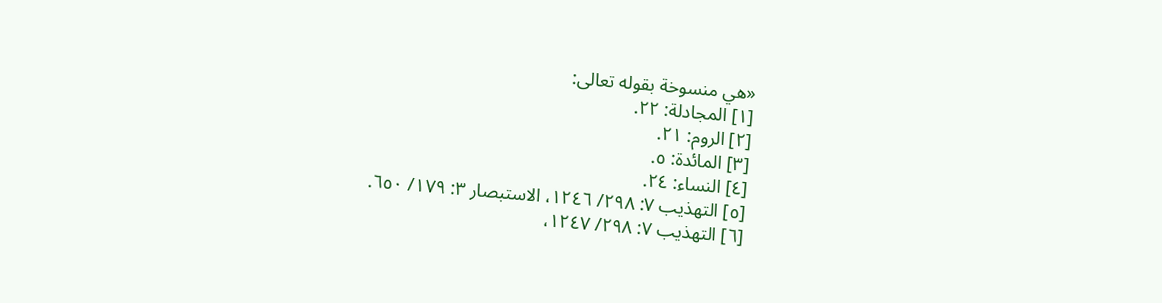«هي منسوخة بقوله تعالى:
[١] المجادلة: ٢٢.
[٢] الروم: ٢١.
[٣] المائدة: ٥.
[٤] النساء: ٢٤.
[٥] التهذيب ٧: ٢٩٨/ ١٢٤٦، الاستبصار ٣: ١٧٩/ ٦٥٠.
[٦] التهذيب ٧: ٢٩٨/ ١٢٤٧،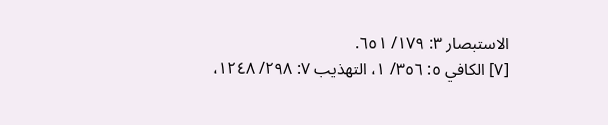الاستبصار ٣: ١٧٩/ ٦٥١.
[٧] الكافي ٥: ٣٥٦/ ١، التهذيب ٧: ٢٩٨/ ١٢٤٨،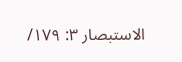الاستبصار ٣: ١٧٩/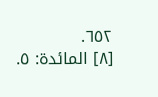٦٥٢.
[٨] المائدة: ٥.